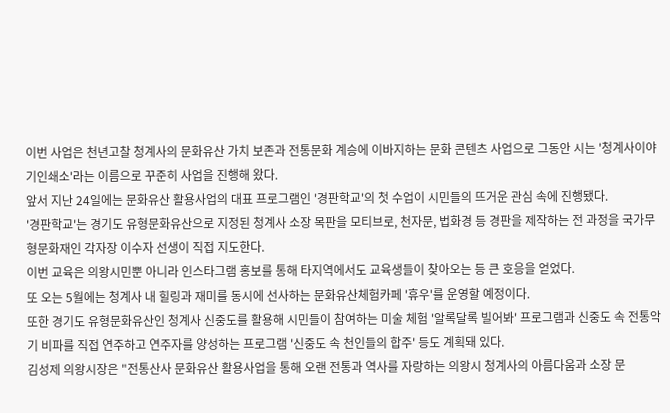이번 사업은 천년고찰 청계사의 문화유산 가치 보존과 전통문화 계승에 이바지하는 문화 콘텐츠 사업으로 그동안 시는 '청계사이야기인쇄소'라는 이름으로 꾸준히 사업을 진행해 왔다.
앞서 지난 24일에는 문화유산 활용사업의 대표 프로그램인 '경판학교'의 첫 수업이 시민들의 뜨거운 관심 속에 진행됐다.
'경판학교'는 경기도 유형문화유산으로 지정된 청계사 소장 목판을 모티브로, 천자문, 법화경 등 경판을 제작하는 전 과정을 국가무형문화재인 각자장 이수자 선생이 직접 지도한다.
이번 교육은 의왕시민뿐 아니라 인스타그램 홍보를 통해 타지역에서도 교육생들이 찾아오는 등 큰 호응을 얻었다.
또 오는 5월에는 청계사 내 힐링과 재미를 동시에 선사하는 문화유산체험카페 '휴우'를 운영할 예정이다.
또한 경기도 유형문화유산인 청계사 신중도를 활용해 시민들이 참여하는 미술 체험 '알록달록 빌어봐' 프로그램과 신중도 속 전통악기 비파를 직접 연주하고 연주자를 양성하는 프로그램 '신중도 속 천인들의 합주' 등도 계획돼 있다.
김성제 의왕시장은 "전통산사 문화유산 활용사업을 통해 오랜 전통과 역사를 자랑하는 의왕시 청계사의 아름다움과 소장 문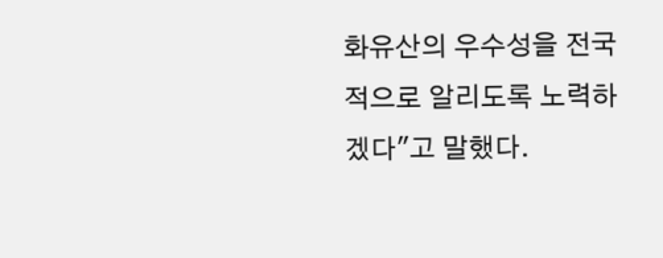화유산의 우수성을 전국적으로 알리도록 노력하겠다"고 말했다.